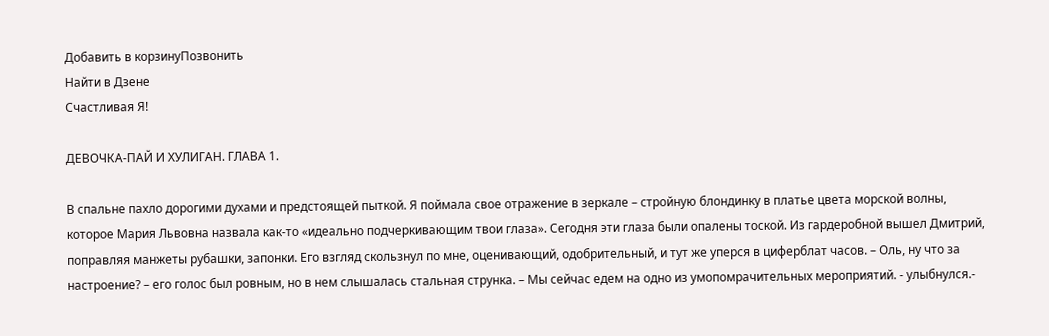Добавить в корзинуПозвонить
Найти в Дзене
Счастливая Я!

ДЕВОЧКА-ПАЙ И ХУЛИГАН. ГЛАВА 1.

В спальне пахло дорогими духами и предстоящей пыткой. Я поймала свое отражение в зеркале – стройную блондинку в платье цвета морской волны, которое Мария Львовна назвала как-то «идеально подчеркивающим твои глаза». Сегодня эти глаза были опалены тоской. Из гардеробной вышел Дмитрий, поправляя манжеты рубашки, запонки. Его взгляд скользнул по мне, оценивающий, одобрительный, и тут же уперся в циферблат часов. – Оль, ну что за настроение? – его голос был ровным, но в нем слышалась стальная струнка. – Мы сейчас едем на одно из умопомрачительных мероприятий. - улыбнулся.-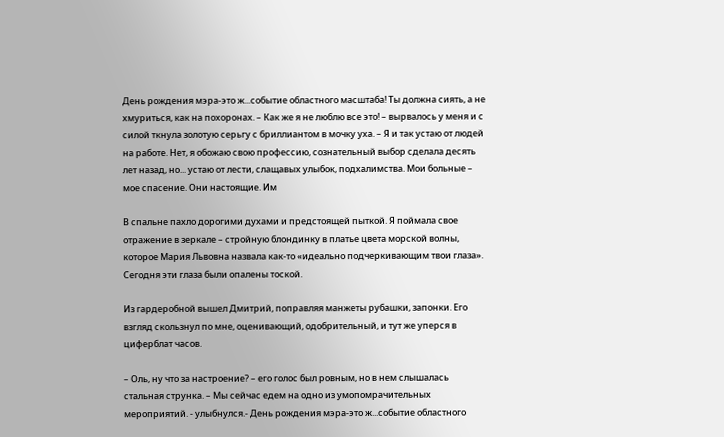День рождения мэра-это ж...событие областного масштаба! Ты должна сиять, а не хмуриться, как на похоронах. – Как же я не люблю все это! – вырвалось у меня и с силой ткнула золотую серьгу с бриллиантом в мочку уха. – Я и так устаю от людей на работе. Нет, я обожаю свою профессию, сознательный выбор сделала десять лет назад, но... устаю от лести, слащавых улыбок, подхалимства. Мои больные – мое спасение. Они настоящие. Им

В спальне пахло дорогими духами и предстоящей пыткой. Я поймала свое отражение в зеркале – стройную блондинку в платье цвета морской волны, которое Мария Львовна назвала как-то «идеально подчеркивающим твои глаза». Сегодня эти глаза были опалены тоской.

Из гардеробной вышел Дмитрий, поправляя манжеты рубашки, запонки. Его взгляд скользнул по мне, оценивающий, одобрительный, и тут же уперся в циферблат часов.

– Оль, ну что за настроение? – его голос был ровным, но в нем слышалась стальная струнка. – Мы сейчас едем на одно из умопомрачительных мероприятий. - улыбнулся.- День рождения мэра-это ж...событие областного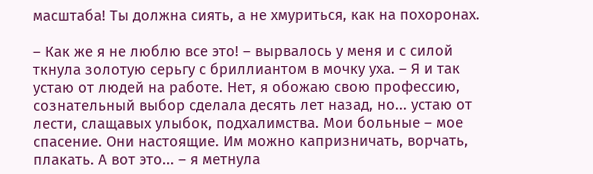масштаба! Ты должна сиять, а не хмуриться, как на похоронах.

– Как же я не люблю все это! – вырвалось у меня и с силой ткнула золотую серьгу с бриллиантом в мочку уха. – Я и так устаю от людей на работе. Нет, я обожаю свою профессию, сознательный выбор сделала десять лет назад, но... устаю от лести, слащавых улыбок, подхалимства. Мои больные – мое спасение. Они настоящие. Им можно капризничать, ворчать, плакать. А вот это... – я метнула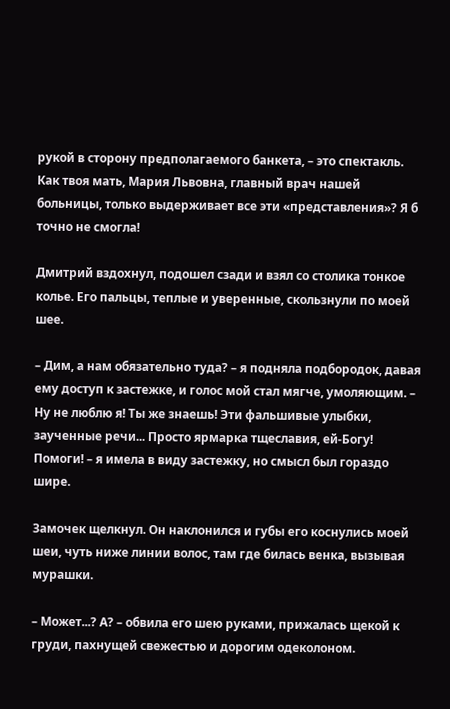рукой в сторону предполагаемого банкета, – это спектакль. Как твоя мать, Мария Львовна, главный врач нашей больницы, только выдерживает все эти «представления»? Я б точно не смогла!

Дмитрий вздохнул, подошел сзади и взял со столика тонкое колье. Его пальцы, теплые и уверенные, скользнули по моей шее.

– Дим, а нам обязательно туда? – я подняла подбородок, давая ему доступ к застежке, и голос мой стал мягче, умоляющим. – Ну не люблю я! Ты же знаешь! Эти фальшивые улыбки, заученные речи... Просто ярмарка тщеславия, ей-Богу! Помоги! – я имела в виду застежку, но смысл был гораздо шире.

Замочек щелкнул. Он наклонился и губы его коснулись моей шеи, чуть ниже линии волос, там где билась венка, вызывая мурашки.

– Может...? А? – обвила его шею руками, прижалась щекой к груди, пахнущей свежестью и дорогим одеколоном.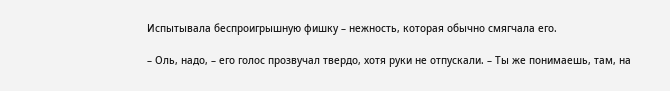Испытывала беспроигрышную фишку – нежность, которая обычно смягчала его.

– Оль, надо, – его голос прозвучал твердо, хотя руки не отпускали. – Ты же понимаешь, там, на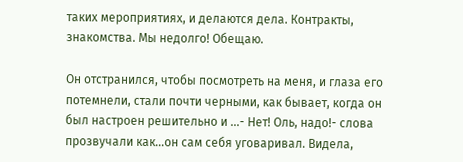таких мероприятиях, и делаются дела. Контракты, знакомства. Мы недолго! Обещаю.

Он отстранился, чтобы посмотреть на меня, и глаза его потемнели, стали почти черными, как бывает, когда он был настроен решительно и ...- Нет! Оль, надо!- слова прозвучали как...он сам себя уговаривал. Видела,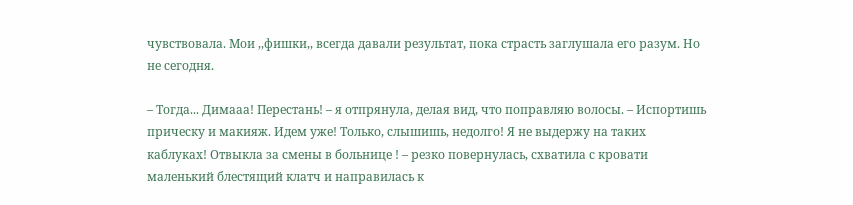чувствовала. Мои ,,фишки,, всегда давали результат, пока страсть заглушала его разум. Но не сегодня.

– Тогда... Димааа! Перестань! – я отпрянула, делая вид, что поправляю волосы. – Испортишь прическу и макияж. Идем уже! Только, слышишь, недолго! Я не выдержу на таких каблуках! Отвыкла за смены в больнице ! – резко повернулась, схватила с кровати маленький блестящий клатч и направилась к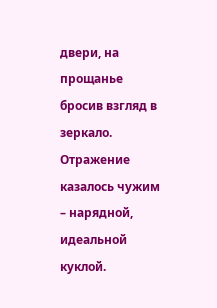двери, на прощанье бросив взгляд в зеркало. Отражение казалось чужим – нарядной, идеальной куклой.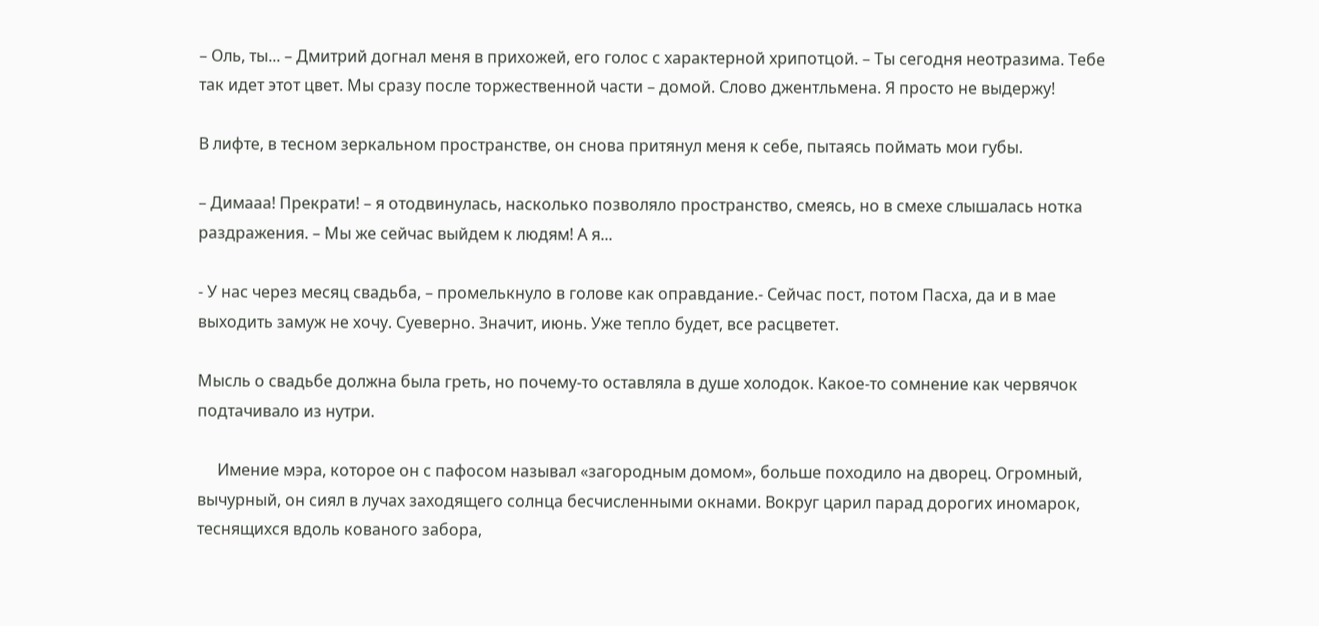– Оль, ты... – Дмитрий догнал меня в прихожей, его голос с характерной хрипотцой. – Ты сегодня неотразима. Тебе так идет этот цвет. Мы сразу после торжественной части – домой. Слово джентльмена. Я просто не выдержу!

В лифте, в тесном зеркальном пространстве, он снова притянул меня к себе, пытаясь поймать мои губы.

– Димааа! Прекрати! – я отодвинулась, насколько позволяло пространство, смеясь, но в смехе слышалась нотка раздражения. – Мы же сейчас выйдем к людям! А я...

- У нас через месяц свадьба, – промелькнуло в голове как оправдание.- Сейчас пост, потом Пасха, да и в мае выходить замуж не хочу. Суеверно. Значит, июнь. Уже тепло будет, все расцветет.

Мысль о свадьбе должна была греть, но почему-то оставляла в душе холодок. Какое-то сомнение как червячок подтачивало из нутри.

     Имение мэра, которое он с пафосом называл «загородным домом», больше походило на дворец. Огромный, вычурный, он сиял в лучах заходящего солнца бесчисленными окнами. Вокруг царил парад дорогих иномарок, теснящихся вдоль кованого забора,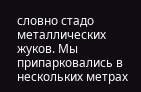словно стадо металлических жуков. Мы припарковались в нескольких метрах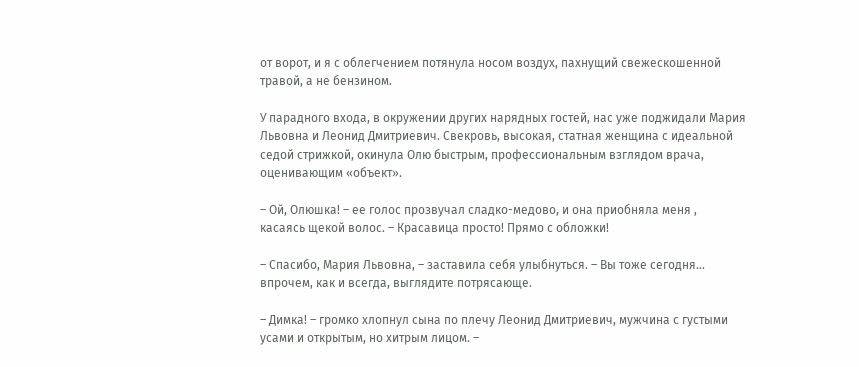от ворот, и я с облегчением потянула носом воздух, пахнущий свежескошенной травой, а не бензином.

У парадного входа, в окружении других нарядных гостей, нас уже поджидали Мария Львовна и Леонид Дмитриевич. Свекровь, высокая, статная женщина с идеальной седой стрижкой, окинула Олю быстрым, профессиональным взглядом врача, оценивающим «объект».

– Ой, Олюшка! – ее голос прозвучал сладко-медово, и она приобняла меня ,  касаясь щекой волос. – Красавица просто! Прямо с обложки!

– Спасибо, Мария Львовна, – заставила себя улыбнуться. – Вы тоже сегодня... впрочем, как и всегда, выглядите потрясающе.

– Димка! – громко хлопнул сына по плечу Леонид Дмитриевич, мужчина с густыми усами и открытым, но хитрым лицом. –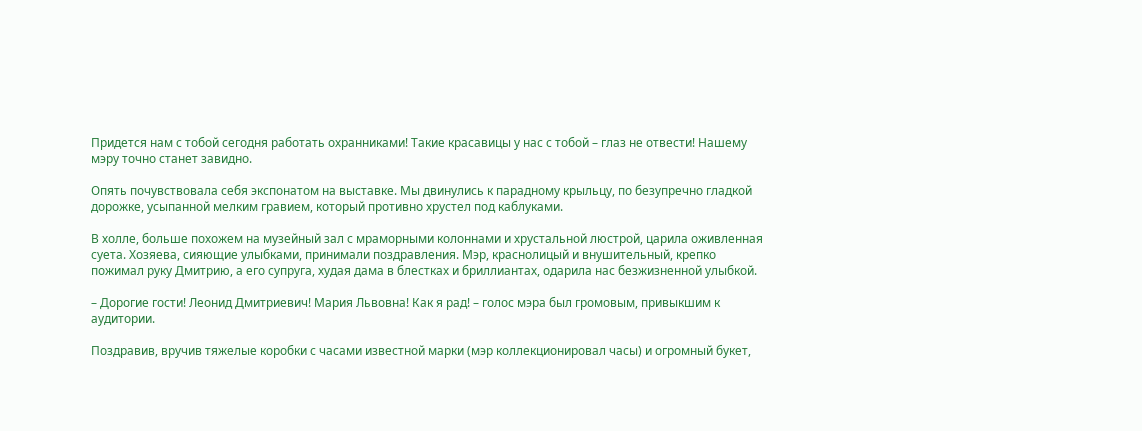Придется нам с тобой сегодня работать охранниками! Такие красавицы у нас с тобой – глаз не отвести! Нашему мэру точно станет завидно.

Опять почувствовала себя экспонатом на выставке. Мы двинулись к парадному крыльцу, по безупречно гладкой дорожке, усыпанной мелким гравием, который противно хрустел под каблуками.

В холле, больше похожем на музейный зал с мраморными колоннами и хрустальной люстрой, царила оживленная суета. Хозяева, сияющие улыбками, принимали поздравления. Мэр, краснолицый и внушительный, крепко пожимал руку Дмитрию, а его супруга, худая дама в блестках и бриллиантах, одарила нас безжизненной улыбкой.

– Дорогие гости! Леонид Дмитриевич! Мария Львовна! Как я рад! – голос мэра был громовым, привыкшим к аудитории.

Поздравив, вручив тяжелые коробки с часами известной марки (мэр коллекционировал часы) и огромный букет,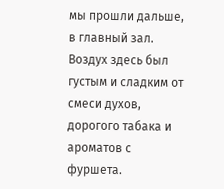мы прошли дальше, в главный зал. Воздух здесь был густым и сладким от смеси духов, дорогого табака и ароматов с фуршета.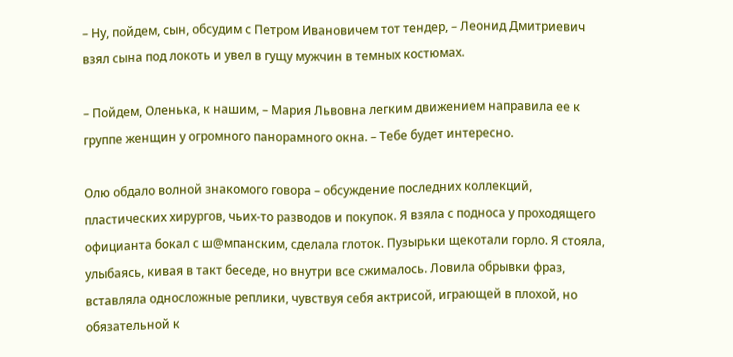– Ну, пойдем, сын, обсудим с Петром Ивановичем тот тендер, – Леонид Дмитриевич взял сына под локоть и увел в гущу мужчин в темных костюмах.

– Пойдем, Оленька, к нашим, – Мария Львовна легким движением направила ее к группе женщин у огромного панорамного окна. – Тебе будет интересно.

Олю обдало волной знакомого говора – обсуждение последних коллекций, пластических хирургов, чьих-то разводов и покупок. Я взяла с подноса у проходящего официанта бокал с ш@мпанским, сделала глоток. Пузырьки щекотали горло. Я стояла, улыбаясь, кивая в такт беседе, но внутри все сжималось. Ловила обрывки фраз, вставляла односложные реплики, чувствуя себя актрисой, играющей в плохой, но обязательной к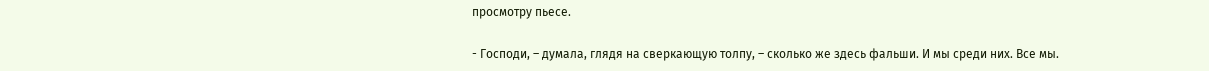просмотру пьесе.

- Господи, – думала, глядя на сверкающую толпу, – сколько же здесь фальши. И мы среди них. Все мы.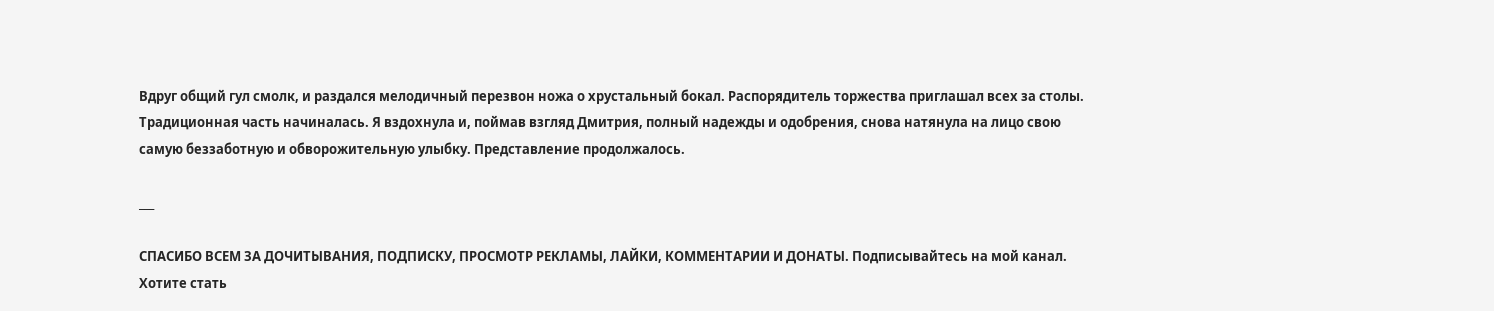Вдруг общий гул смолк, и раздался мелодичный перезвон ножа о хрустальный бокал. Распорядитель торжества приглашал всех за столы. Традиционная часть начиналась. Я вздохнула и, поймав взгляд Дмитрия, полный надежды и одобрения, снова натянула на лицо свою самую беззаботную и обворожительную улыбку. Представление продолжалось.

___

СПАСИБО ВСЕМ ЗА ДОЧИТЫВАНИЯ, ПОДПИСКУ, ПРОСМОТР РЕКЛАМЫ, ЛАЙКИ, КОММЕНТАРИИ И ДОНАТЫ. Подписывайтесь на мой канал. Хотите стать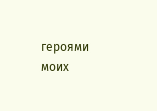героями моих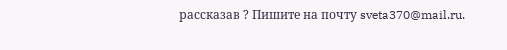рассказав ? Пишите на почту sveta370@mail.ru.